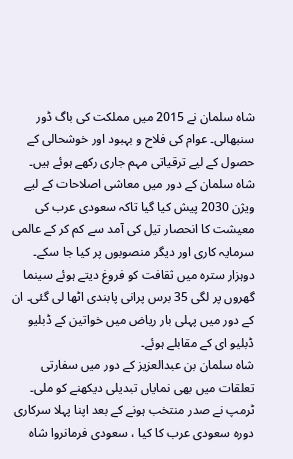شاہ سلمان نے 2015 میں مملکت کی باگ ڈور سنبھالی۔ عوام کی فلاح و بہبود اور خوشحالی کے حصول کے لیے ترقیاتی مہم جاری رکھے ہوئے ہیں۔
شاہ سلمان کے دور میں معاشی اصلاحات کے لیے ویژن 2030 پیش کیا گیا تاکہ سعودی عرب کی معیشت کا انحصار تیل کی آمد سے کم کر کے عالمی سرمایہ کاری اور دیگر منصوبوں پر کیا جا سکے۔
دوہزار سترہ میں ثقافت کو فروغ دیتے ہوئے سینما گھروں پر لگی 35 برس پرانی پابندی اٹھا لی گئی۔ ان کے دور میں پہلی بار ریاض میں خواتین کے ڈبلیو ڈبلیو ای کے مقابلے ہوئے۔
شاہ سلمان بن عبدالعزیز کے دور میں سفارتی تعلقات میں بھی نمایاں تبدیلی دیکھنے کو ملی۔
ٹرمپ نے صدر منتخب ہونے کے بعد اپنا پہلا سرکاری دورہ سعودی عرب کا کیا ، سعودی فرمانروا شاہ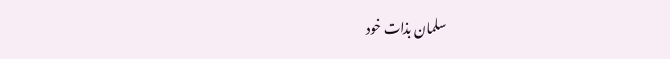سلمان بذات خود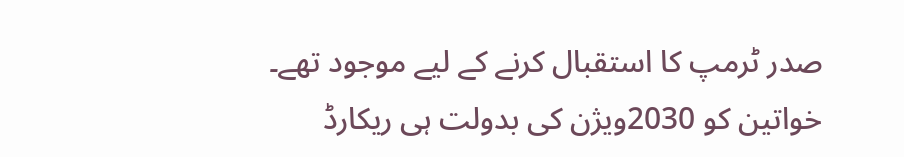صدر ٹرمپ کا استقبال کرنے کے لیے موجود تھے۔
خواتین کو 2030ویژن کی بدولت ہی ریکارڈ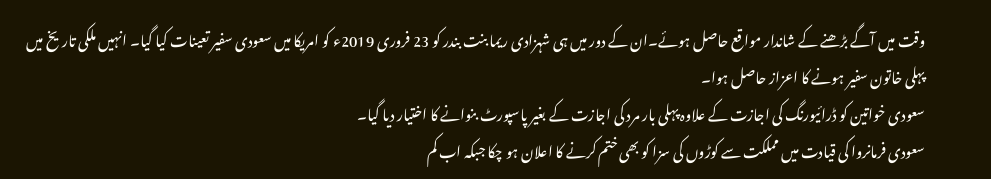وقت میں آگے بڑھنے کے شاندار مواقع حاصل ہوئے۔ان کے دور میں ہی شہزادی ریما بنت بندر کو 23 فروری 2019ء کو امریکا میں سعودی سفیر تعینات کیا گیا۔ انہیں ملکی تاریخ میں پہلی خاتون سفیر ہونے کا اعزاز حاصل ہوا۔
سعودی خواتین کو ڈرائیورنگ کی اجازت کے علاوہ پہلی بار مرد کی اجازت کے بغیر پاسپورٹ بنوانے کا اختیار دیا گیا۔
سعودی فرمانروا کی قیادت میں مملکت سے کوڑوں کی سزا کو بھی ختم کرنے کا اعلان ہو چکا جبکہ اب کم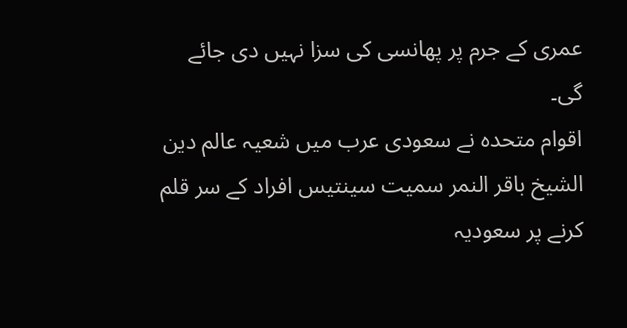عمری کے جرم پر پھانسی کی سزا نہیں دی جائے گی۔
اقوام متحدہ نے سعودی عرب میں شعیہ عالم دین الشیخ باقر النمر سمیت سینتیس افراد کے سر قلم کرنے پر سعودیہ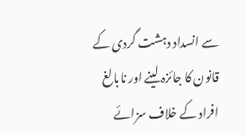سے انسداد دہشت گردی کے قانون کا جائزہ لینے اور نابالغ افراد کے خلاف سزائے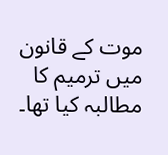موت کے قانون میں ترمیم کا مطالبہ کیا تھا۔